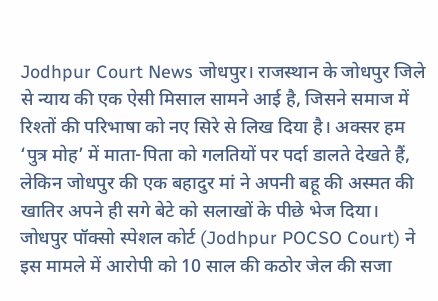Jodhpur Court News जोधपुर। राजस्थान के जोधपुर जिले से न्याय की एक ऐसी मिसाल सामने आई है, जिसने समाज में रिश्तों की परिभाषा को नए सिरे से लिख दिया है। अक्सर हम ‘पुत्र मोह’ में माता-पिता को गलतियों पर पर्दा डालते देखते हैं, लेकिन जोधपुर की एक बहादुर मां ने अपनी बहू की अस्मत की खातिर अपने ही सगे बेटे को सलाखों के पीछे भेज दिया। जोधपुर पॉक्सो स्पेशल कोर्ट (Jodhpur POCSO Court) ने इस मामले में आरोपी को 10 साल की कठोर जेल की सजा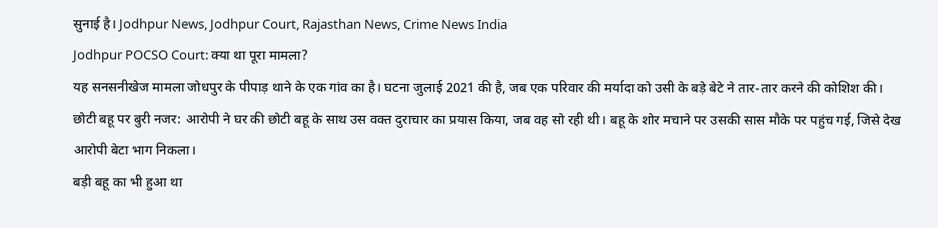सुनाई है। Jodhpur News, Jodhpur Court, Rajasthan News, Crime News India
Jodhpur POCSO Court: क्या था पूरा मामला?
यह सनसनीखेज मामला जोधपुर के पीपाड़ थाने के एक गांव का है। घटना जुलाई 2021 की है, जब एक परिवार की मर्यादा को उसी के बड़े बेटे ने तार-तार करने की कोशिश की।
छोटी बहू पर बुरी नजर: आरोपी ने घर की छोटी बहू के साथ उस वक्त दुराचार का प्रयास किया, जब वह सो रही थी। बहू के शोर मचाने पर उसकी सास मौके पर पहुंच गई, जिसे देख आरोपी बेटा भाग निकला।
बड़ी बहू का भी हुआ था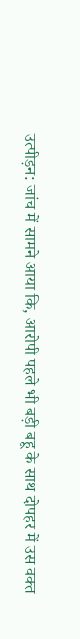उत्पीड़न: जांच में सामने आया कि, आरोपी पहले भी बड़ी बहू के साथ दोपहर में उस वक्त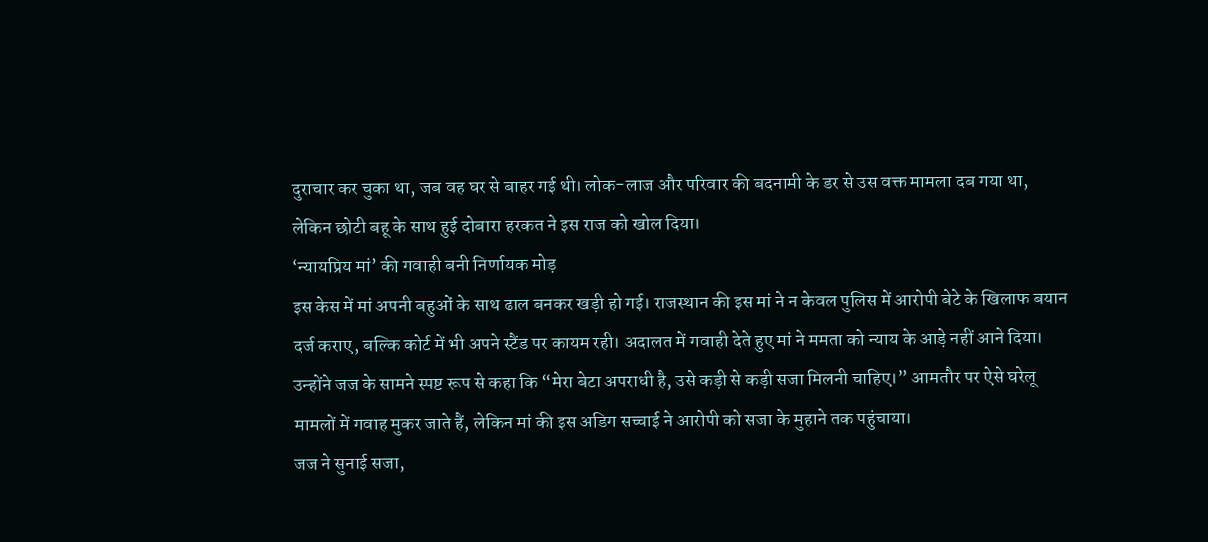दुराचार कर चुका था, जब वह घर से बाहर गई थी। लोक-लाज और परिवार की बदनामी के डर से उस वक्त मामला दब गया था, लेकिन छोटी बहू के साथ हुई दोबारा हरकत ने इस राज को खोल दिया।
‘न्यायप्रिय मां’ की गवाही बनी निर्णायक मोड़
इस केस में मां अपनी बहुओं के साथ ढाल बनकर खड़ी हो गई। राजस्थान की इस मां ने न केवल पुलिस में आरोपी बेटे के खिलाफ बयान दर्ज कराए, बल्कि कोर्ट में भी अपने स्टैंड पर कायम रही। अदालत में गवाही देते हुए मां ने ममता को न्याय के आड़े नहीं आने दिया। उन्होंने जज के सामने स्पष्ट रूप से कहा कि “मेरा बेटा अपराधी है, उसे कड़ी से कड़ी सजा मिलनी चाहिए।” आमतौर पर ऐसे घरेलू मामलों में गवाह मुकर जाते हैं, लेकिन मां की इस अडिग सच्चाई ने आरोपी को सजा के मुहाने तक पहुंचाया।
जज ने सुनाई सजा,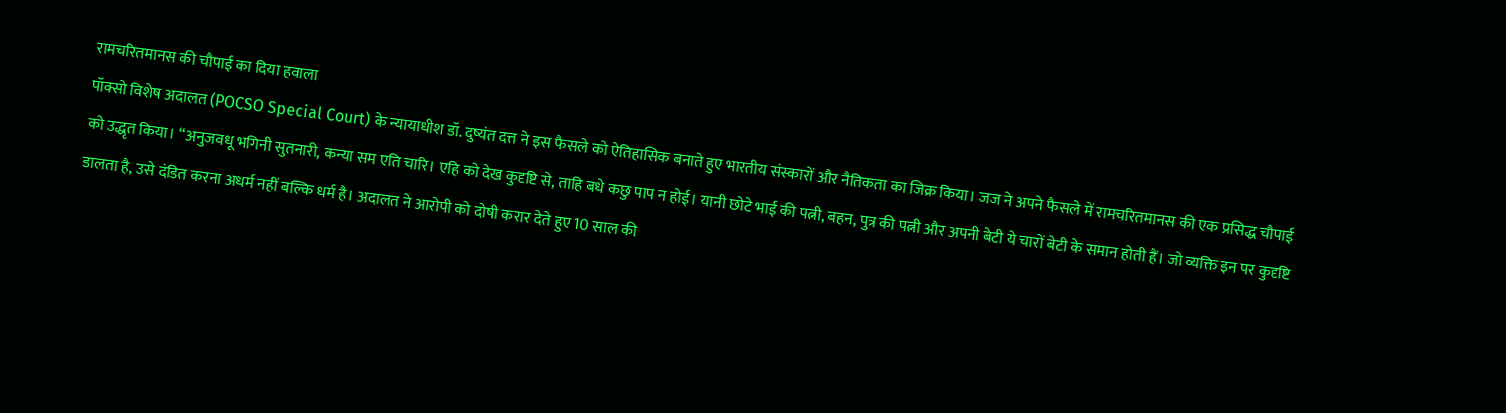रामचरितमानस की चौपाई का दिया हवाला
पॉक्सो विशेष अदालत (POCSO Special Court) के न्यायाधीश डॉ. दुष्यंत दत्त ने इस फैसले को ऐतिहासिक बनाते हुए भारतीय संस्कारों और नैतिकता का जिक्र किया। जज ने अपने फैसले में रामचरितमानस की एक प्रसिद्ध चौपाई को उद्धृत किया। “अनुजवधू भगिनी सुतनारी, कन्या सम एति चारि। एहि को देख कुदृष्टि से, ताहि बधे कछु पाप न होई। यानी छोटे भाई की पत्नी, बहन, पुत्र की पत्नी और अपनी बेटी ये चारों बेटी के समान होती हैं। जो व्यक्ति इन पर कुदृष्टि डालता है, उसे दंडित करना अधर्म नहीं बल्कि धर्म है। अदालत ने आरोपी को दोषी करार देते हुए 10 साल की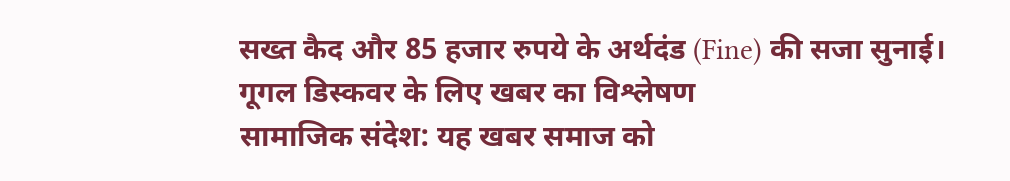सख्त कैद और 85 हजार रुपये के अर्थदंड (Fine) की सजा सुनाई।
गूगल डिस्कवर के लिए खबर का विश्लेषण
सामाजिक संदेश: यह खबर समाज को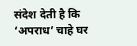संदेश देती है कि ‘अपराध’ चाहे घर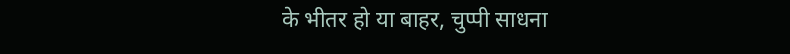के भीतर हो या बाहर, चुप्पी साधना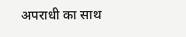अपराधी का साथ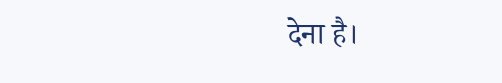देना है।